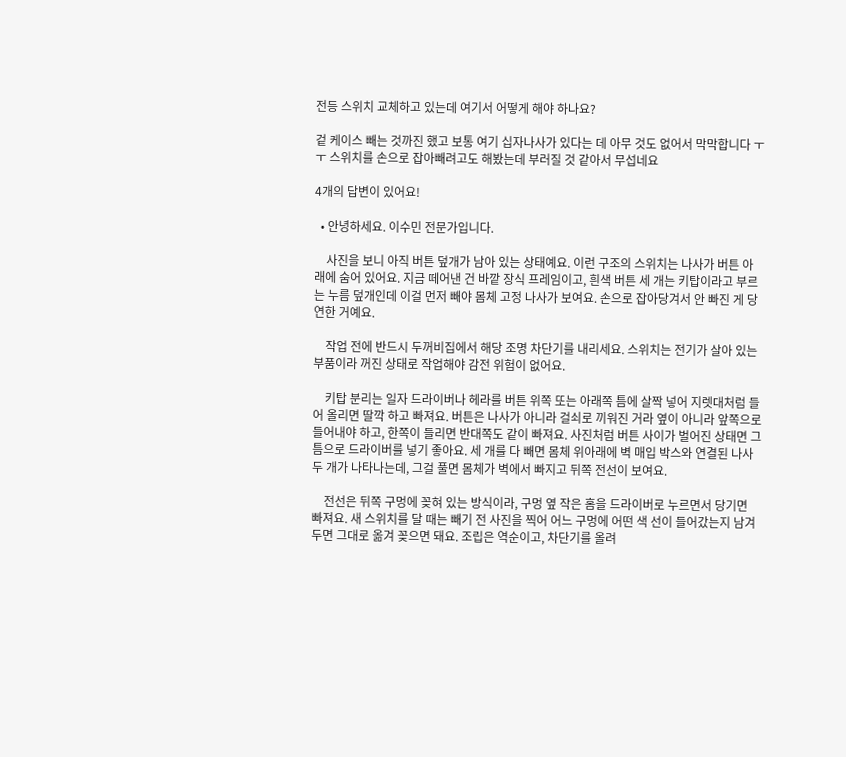전등 스위치 교체하고 있는데 여기서 어떻게 해야 하나요?

겉 케이스 빼는 것까진 했고 보통 여기 십자나사가 있다는 데 아무 것도 없어서 막막합니다 ㅜㅜ 스위치를 손으로 잡아빼려고도 해봤는데 부러질 것 같아서 무섭네요

4개의 답변이 있어요!

  • 안녕하세요. 이수민 전문가입니다.

    사진을 보니 아직 버튼 덮개가 남아 있는 상태예요. 이런 구조의 스위치는 나사가 버튼 아래에 숨어 있어요. 지금 떼어낸 건 바깥 장식 프레임이고, 흰색 버튼 세 개는 키탑이라고 부르는 누름 덮개인데 이걸 먼저 빼야 몸체 고정 나사가 보여요. 손으로 잡아당겨서 안 빠진 게 당연한 거예요.

    작업 전에 반드시 두꺼비집에서 해당 조명 차단기를 내리세요. 스위치는 전기가 살아 있는 부품이라 꺼진 상태로 작업해야 감전 위험이 없어요.

    키탑 분리는 일자 드라이버나 헤라를 버튼 위쪽 또는 아래쪽 틈에 살짝 넣어 지렛대처럼 들어 올리면 딸깍 하고 빠져요. 버튼은 나사가 아니라 걸쇠로 끼워진 거라 옆이 아니라 앞쪽으로 들어내야 하고, 한쪽이 들리면 반대쪽도 같이 빠져요. 사진처럼 버튼 사이가 벌어진 상태면 그 틈으로 드라이버를 넣기 좋아요. 세 개를 다 빼면 몸체 위아래에 벽 매입 박스와 연결된 나사 두 개가 나타나는데, 그걸 풀면 몸체가 벽에서 빠지고 뒤쪽 전선이 보여요.

    전선은 뒤쪽 구멍에 꽂혀 있는 방식이라, 구멍 옆 작은 홈을 드라이버로 누르면서 당기면 빠져요. 새 스위치를 달 때는 빼기 전 사진을 찍어 어느 구멍에 어떤 색 선이 들어갔는지 남겨두면 그대로 옮겨 꽂으면 돼요. 조립은 역순이고, 차단기를 올려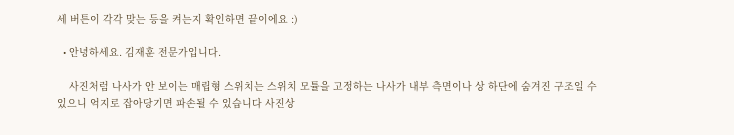세 버튼이 각각 맞는 등을 켜는지 확인하면 끝이에요 :)

  • 안녕하세요. 김재훈 전문가입니다.

    사진처럼 나사가 안 보이는 매립형 스위치는 스위치 모튤을 고정하는 나사가 내부 측면이나 상 하단에 숨겨진 구조일 수 있으니 억지로 잡아당기면 파손될 수 있습니다 사진상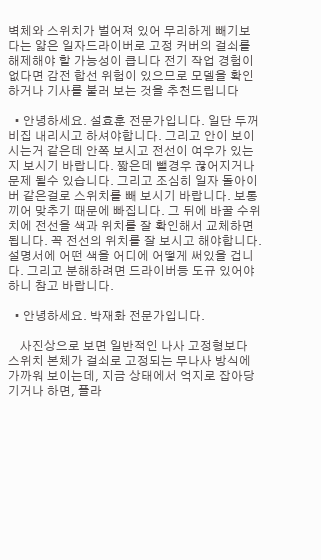벽체와 스위치가 벌어져 있어 무리하게 빼기보다는 얇은 일자드라이버로 고정 커버의 걸쇠를 해제해야 할 가능성이 큽니다 전기 작업 경험이 없다면 감전 합선 위험이 있으므로 모델을 확인하거나 기사를 불러 보는 것을 추천드립니다

  • 안녕하세요. 설효훈 전문가입니다. 일단 두꺼비집 내리시고 하셔야합니다. 그리고 안이 보이시는거 같은데 안쪽 보시고 전선이 여우가 있는지 보시기 바랍니다. 짧은데 뺄경우 끊어지거나 문제 될수 있습니다. 그리고 조심히 일자 돌아이버 같은걸로 스위치를 빼 보시기 바랍니다. 보통 끼어 맞추기 때문에 빠집니다. 그 뒤에 바꿀 수위치에 전선을 색과 위치를 잘 확인해서 교체하면 됩니다. 꼭 전선의 위치를 잘 보시고 해야합니다. 설명서에 어떤 색을 어디에 어떻게 써있을 겁니다. 그리고 분해하려면 드라이버등 도규 있어야 하니 참고 바랍니다.

  • 안녕하세요. 박재화 전문가입니다.

    사진상으로 보면 일반적인 나사 고정형보다 스위치 본체가 걸쇠로 고정되는 무나사 방식에 가까워 보이는데, 지금 상태에서 억지로 잡아당기거나 하면, 플라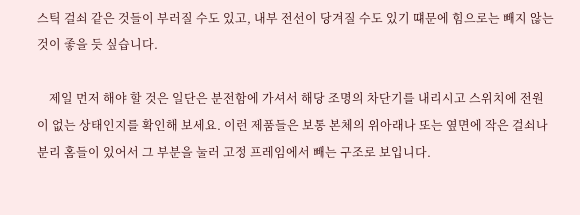스틱 걸쇠 같은 것들이 부러질 수도 있고, 내부 전선이 당겨질 수도 있기 떄문에 힘으로는 빼지 않는 것이 좋을 듯 싶습니다.

    제일 먼저 해야 할 것은 일단은 분전함에 가셔서 해당 조명의 차단기를 내리시고 스위치에 전원이 없는 상태인지를 확인해 보세요. 이런 제품들은 보통 본체의 위아래나 또는 옆면에 작은 걸쇠나 분리 홈들이 있어서 그 부분을 눌러 고정 프레임에서 빼는 구조로 보입니다.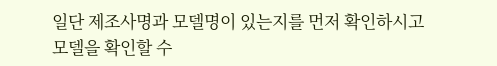일단 제조사명과 모델명이 있는지를 먼저 확인하시고 모델을 확인할 수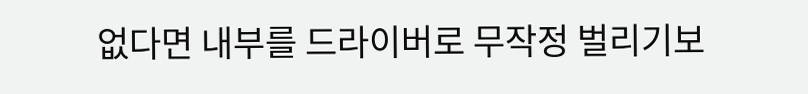없다면 내부를 드라이버로 무작정 벌리기보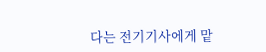다는 전기기사에게 맡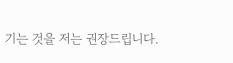기는 것을 저는 권장드립니다.